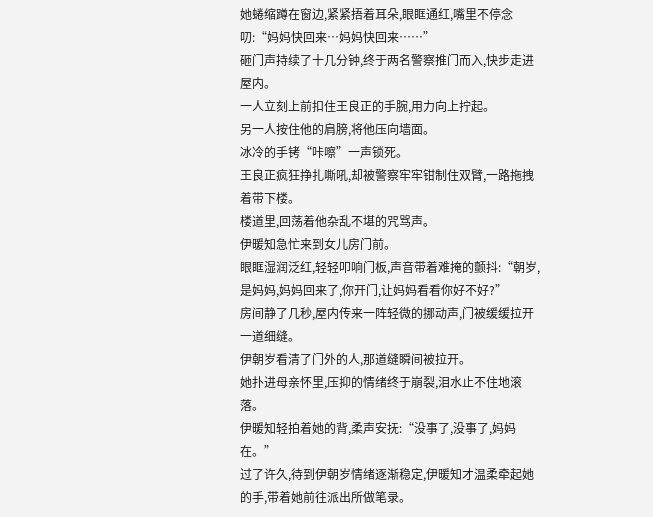她蜷缩蹲在窗边,紧紧捂着耳朵,眼眶通红,嘴里不停念叨:“妈妈快回来…妈妈快回来……”
砸门声持续了十几分钟,终于两名警察推门而入,快步走进屋内。
一人立刻上前扣住王良正的手腕,用力向上拧起。
另一人按住他的肩膀,将他压向墙面。
冰冷的手铐“咔嚓”一声锁死。
王良正疯狂挣扎嘶吼,却被警察牢牢钳制住双臂,一路拖拽着带下楼。
楼道里,回荡着他杂乱不堪的咒骂声。
伊暖知急忙来到女儿房门前。
眼眶湿润泛红,轻轻叩响门板,声音带着难掩的颤抖:“朝岁,是妈妈,妈妈回来了,你开门,让妈妈看看你好不好?”
房间静了几秒,屋内传来一阵轻微的挪动声,门被缓缓拉开一道细缝。
伊朝岁看清了门外的人,那道缝瞬间被拉开。
她扑进母亲怀里,压抑的情绪终于崩裂,泪水止不住地滚落。
伊暖知轻拍着她的背,柔声安抚:“没事了,没事了,妈妈在。”
过了许久,待到伊朝岁情绪逐渐稳定,伊暖知才温柔牵起她的手,带着她前往派出所做笔录。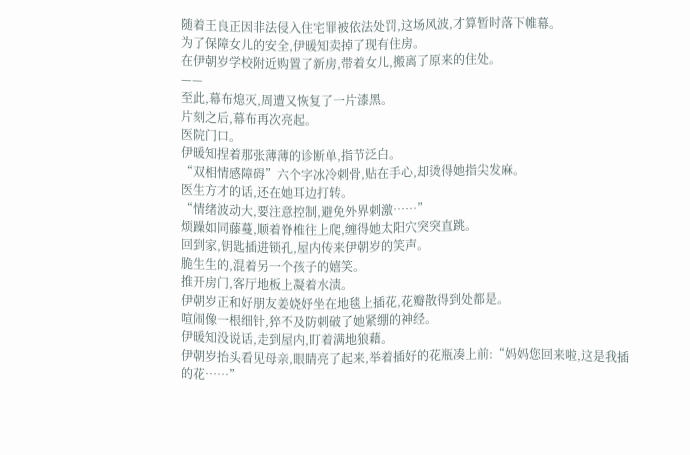随着王良正因非法侵入住宅罪被依法处罚,这场风波,才算暂时落下帷幕。
为了保障女儿的安全,伊暖知卖掉了现有住房。
在伊朝岁学校附近购置了新房,带着女儿,搬离了原来的住处。
——
至此,幕布熄灭,周遭又恢复了一片漆黑。
片刻之后,幕布再次亮起。
医院门口。
伊暖知捏着那张薄薄的诊断单,指节泛白。
“双相情感障碍”六个字冰冷刺骨,贴在手心,却烫得她指尖发麻。
医生方才的话,还在她耳边打转。
“情绪波动大,要注意控制,避免外界刺激……”
烦躁如同藤蔓,顺着脊椎往上爬,缠得她太阳穴突突直跳。
回到家,钥匙插进锁孔,屋内传来伊朝岁的笑声。
脆生生的,混着另一个孩子的嬉笑。
推开房门,客厅地板上凝着水渍。
伊朝岁正和好朋友姜娆妤坐在地毯上插花,花瓣散得到处都是。
喧闹像一根细针,猝不及防刺破了她紧绷的神经。
伊暖知没说话,走到屋内,盯着满地狼藉。
伊朝岁抬头看见母亲,眼睛亮了起来,举着插好的花瓶凑上前:“妈妈您回来啦,这是我插的花……”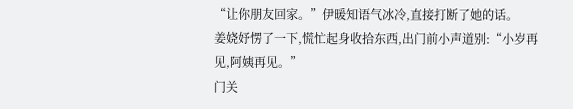“让你朋友回家。”伊暖知语气冰冷,直接打断了她的话。
姜娆妤愣了一下,慌忙起身收拾东西,出门前小声道别:“小岁再见,阿姨再见。”
门关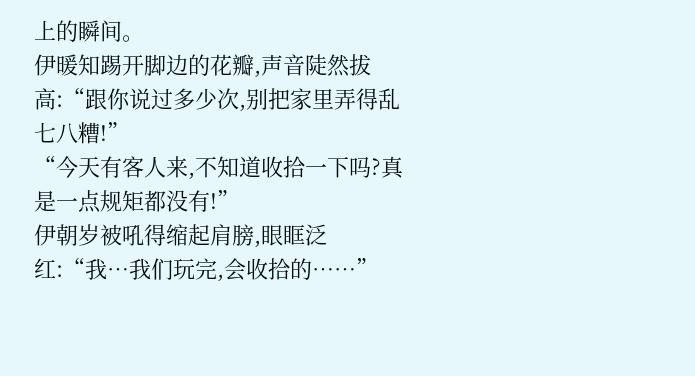上的瞬间。
伊暖知踢开脚边的花瓣,声音陡然拔高:“跟你说过多少次,别把家里弄得乱七八糟!”
“今天有客人来,不知道收拾一下吗?真是一点规矩都没有!”
伊朝岁被吼得缩起肩膀,眼眶泛红:“我…我们玩完,会收拾的……”